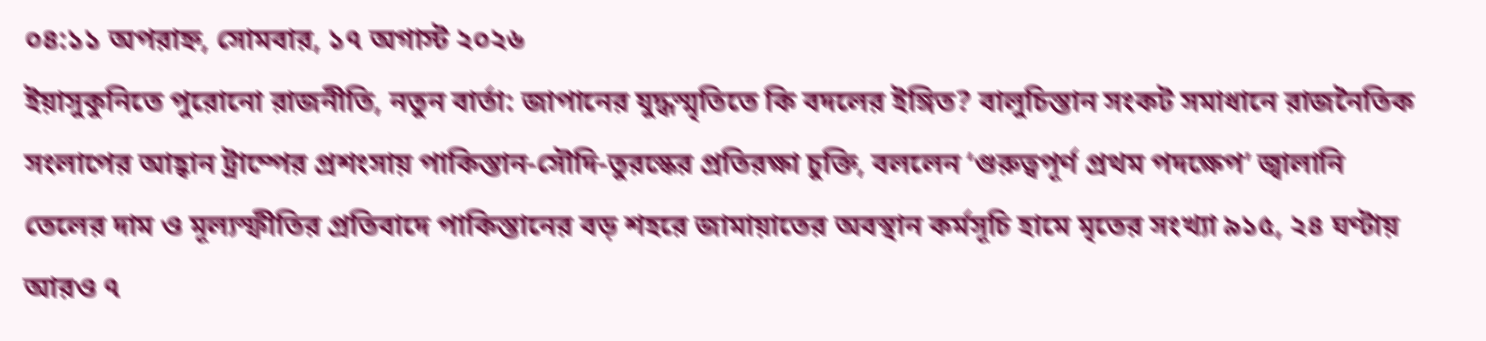০৪:১১ অপরাহ্ন, সোমবার, ১৭ অগাস্ট ২০২৬
ইয়াসুকুনিতে পুরোনো রাজনীতি, নতুন বার্তা: জাপানের যুদ্ধস্মৃতিতে কি বদলের ইঙ্গিত? বালুচিস্তান সংকট সমাধানে রাজনৈতিক সংলাপের আহ্বান ট্রাম্পের প্রশংসায় পাকিস্তান-সৌদি-তুরস্কের প্রতিরক্ষা চুক্তি, বললেন ‘গুরুত্বপূর্ণ প্রথম পদক্ষেপ’ জ্বালানি তেলের দাম ও মূল্যস্ফীতির প্রতিবাদে পাকিস্তানের বড় শহরে জামায়াতের অবস্থান কর্মসূচি হামে মৃতের সংখ্যা ৯১৫, ২৪ ঘণ্টায় আরও ৭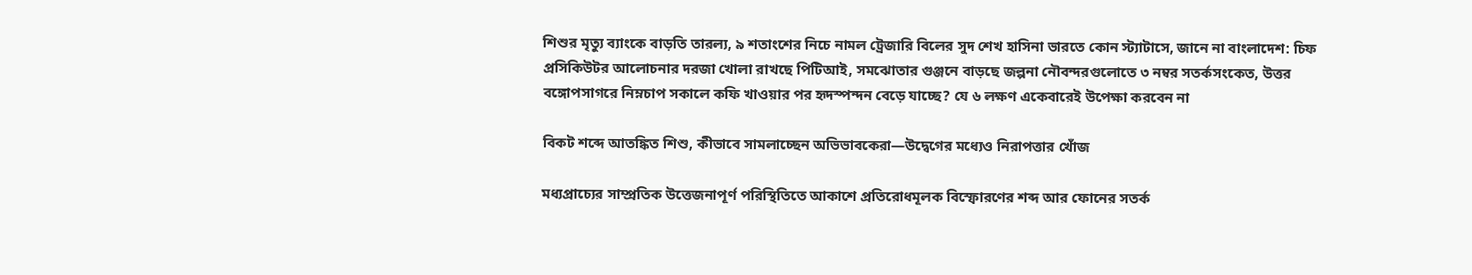শিশুর মৃত্যু ব্যাংকে বাড়তি তারল্য, ৯ শতাংশের নিচে নামল ট্রেজারি বিলের সুদ শেখ হাসিনা ভারতে কোন স্ট্যাটাসে, জানে না বাংলাদেশ: চিফ প্রসিকিউটর আলোচনার দরজা খোলা রাখছে পিটিআই, সমঝোতার গুঞ্জনে বাড়ছে জল্পনা নৌবন্দরগুলোতে ৩ নম্বর সতর্কসংকেত, উত্তর বঙ্গোপসাগরে নিম্নচাপ সকালে কফি খাওয়ার পর হৃদস্পন্দন বেড়ে যাচ্ছে? যে ৬ লক্ষণ একেবারেই উপেক্ষা করবেন না

বিকট শব্দে আতঙ্কিত শিশু, কীভাবে সামলাচ্ছেন অভিভাবকেরা—উদ্বেগের মধ্যেও নিরাপত্তার খোঁজ

মধ্যপ্রাচ্যের সাম্প্রতিক উত্তেজনাপূর্ণ পরিস্থিতিতে আকাশে প্রতিরোধমূলক বিস্ফোরণের শব্দ আর ফোনের সতর্ক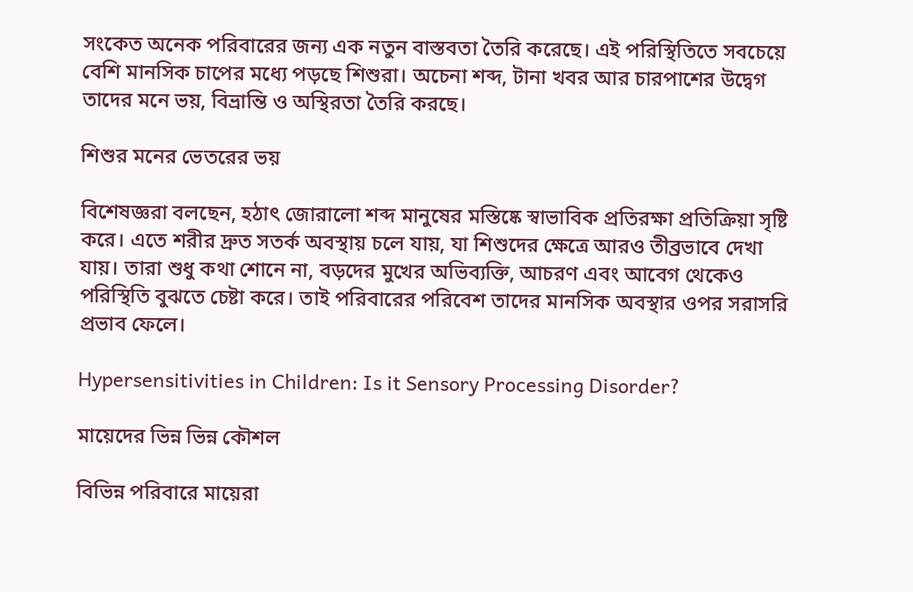সংকেত অনেক পরিবারের জন্য এক নতুন বাস্তবতা তৈরি করেছে। এই পরিস্থিতিতে সবচেয়ে বেশি মানসিক চাপের মধ্যে পড়ছে শিশুরা। অচেনা শব্দ, টানা খবর আর চারপাশের উদ্বেগ তাদের মনে ভয়, বিভ্রান্তি ও অস্থিরতা তৈরি করছে।

শিশুর মনের ভেতরের ভয়

বিশেষজ্ঞরা বলছেন, হঠাৎ জোরালো শব্দ মানুষের মস্তিষ্কে স্বাভাবিক প্রতিরক্ষা প্রতিক্রিয়া সৃষ্টি করে। এতে শরীর দ্রুত সতর্ক অবস্থায় চলে যায়, যা শিশুদের ক্ষেত্রে আরও তীব্রভাবে দেখা যায়। তারা শুধু কথা শোনে না, বড়দের মুখের অভিব্যক্তি, আচরণ এবং আবেগ থেকেও পরিস্থিতি বুঝতে চেষ্টা করে। তাই পরিবারের পরিবেশ তাদের মানসিক অবস্থার ওপর সরাসরি প্রভাব ফেলে।

Hypersensitivities in Children: Is it Sensory Processing Disorder?

মায়েদের ভিন্ন ভিন্ন কৌশল

বিভিন্ন পরিবারে মায়েরা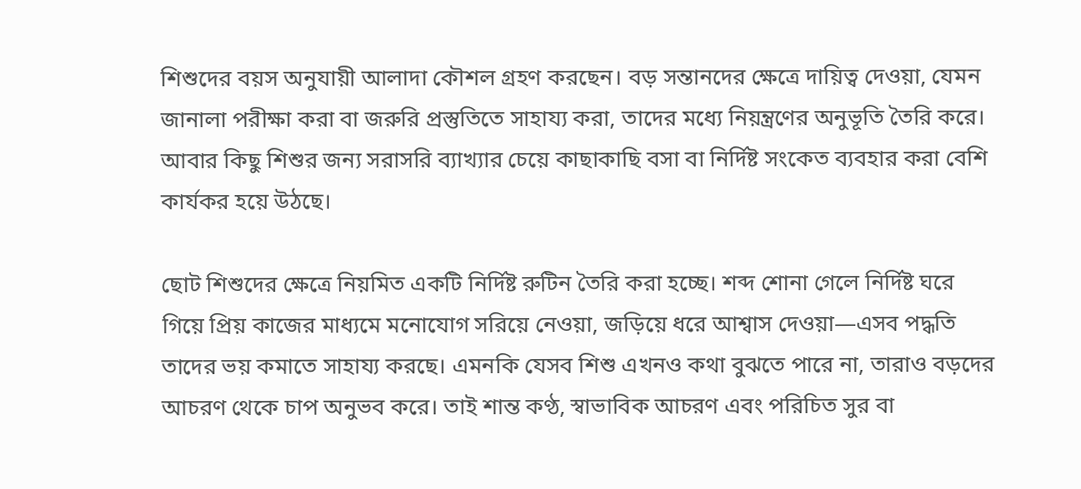শিশুদের বয়স অনুযায়ী আলাদা কৌশল গ্রহণ করছেন। বড় সন্তানদের ক্ষেত্রে দায়িত্ব দেওয়া, যেমন জানালা পরীক্ষা করা বা জরুরি প্রস্তুতিতে সাহায্য করা, তাদের মধ্যে নিয়ন্ত্রণের অনুভূতি তৈরি করে। আবার কিছু শিশুর জন্য সরাসরি ব্যাখ্যার চেয়ে কাছাকাছি বসা বা নির্দিষ্ট সংকেত ব্যবহার করা বেশি কার্যকর হয়ে উঠছে।

ছোট শিশুদের ক্ষেত্রে নিয়মিত একটি নির্দিষ্ট রুটিন তৈরি করা হচ্ছে। শব্দ শোনা গেলে নির্দিষ্ট ঘরে গিয়ে প্রিয় কাজের মাধ্যমে মনোযোগ সরিয়ে নেওয়া, জড়িয়ে ধরে আশ্বাস দেওয়া—এসব পদ্ধতি তাদের ভয় কমাতে সাহায্য করছে। এমনকি যেসব শিশু এখনও কথা বুঝতে পারে না, তারাও বড়দের আচরণ থেকে চাপ অনুভব করে। তাই শান্ত কণ্ঠ, স্বাভাবিক আচরণ এবং পরিচিত সুর বা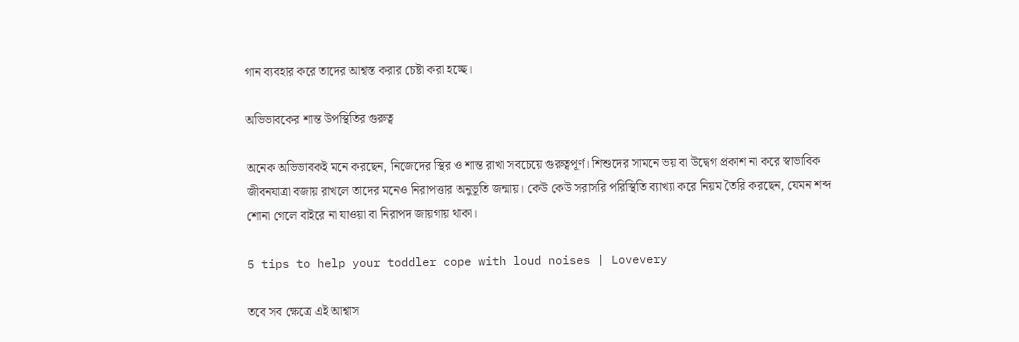গান ব্যবহার করে তাদের আশ্বস্ত করার চেষ্টা করা হচ্ছে।

অভিভাবকের শান্ত উপস্থিতির গুরুত্ব

অনেক অভিভাবকই মনে করছেন, নিজেদের স্থির ও শান্ত রাখা সবচেয়ে গুরুত্বপূর্ণ। শিশুদের সামনে ভয় বা উদ্বেগ প্রকাশ না করে স্বাভাবিক জীবনযাত্রা বজায় রাখলে তাদের মনেও নিরাপত্তার অনুভূতি জন্মায়। কেউ কেউ সরাসরি পরিস্থিতি ব্যাখ্যা করে নিয়ম তৈরি করছেন, যেমন শব্দ শোনা গেলে বাইরে না যাওয়া বা নিরাপদ জায়গায় থাকা।

5 tips to help your toddler cope with loud noises | Lovevery

তবে সব ক্ষেত্রে এই আশ্বাস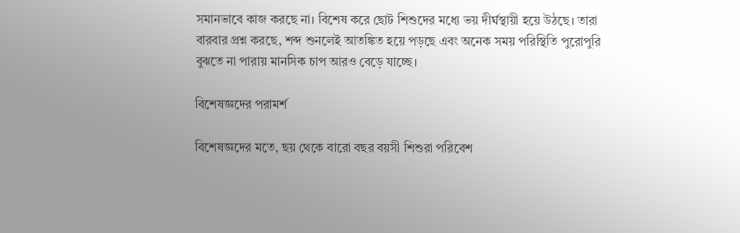সমানভাবে কাজ করছে না। বিশেষ করে ছোট শিশুদের মধ্যে ভয় দীর্ঘস্থায়ী হয়ে উঠছে। তারা বারবার প্রশ্ন করছে, শব্দ শুনলেই আতঙ্কিত হয়ে পড়ছে এবং অনেক সময় পরিস্থিতি পুরোপুরি বুঝতে না পারায় মানসিক চাপ আরও বেড়ে যাচ্ছে।

বিশেষজ্ঞদের পরামর্শ

বিশেষজ্ঞদের মতে, ছয় থেকে বারো বছর বয়সী শিশুরা পরিবেশ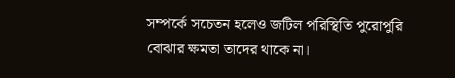সম্পর্কে সচেতন হলেও জটিল পরিস্থিতি পুরোপুরি বোঝার ক্ষমতা তাদের থাকে না।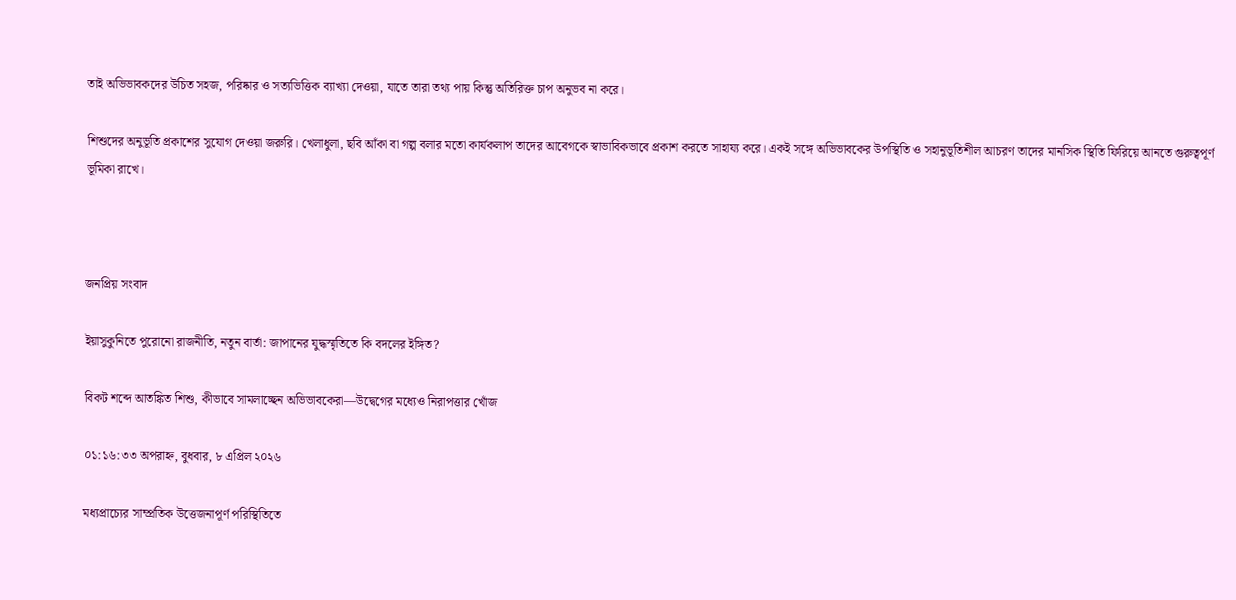তাই অভিভাবকদের উচিত সহজ, পরিষ্কার ও সত্যভিত্তিক ব্যাখ্যা দেওয়া, যাতে তারা তথ্য পায় কিন্তু অতিরিক্ত চাপ অনুভব না করে।

শিশুদের অনুভূতি প্রকাশের সুযোগ দেওয়া জরুরি। খেলাধুলা, ছবি আঁকা বা গল্প বলার মতো কার্যকলাপ তাদের আবেগকে স্বাভাবিকভাবে প্রকাশ করতে সাহায্য করে। একই সঙ্গে অভিভাবকের উপস্থিতি ও সহানুভূতিশীল আচরণ তাদের মানসিক স্থিতি ফিরিয়ে আনতে গুরুত্বপূর্ণ ভূমিকা রাখে।



জনপ্রিয় সংবাদ

ইয়াসুকুনিতে পুরোনো রাজনীতি, নতুন বার্তা: জাপানের যুদ্ধস্মৃতিতে কি বদলের ইঙ্গিত?

বিকট শব্দে আতঙ্কিত শিশু, কীভাবে সামলাচ্ছেন অভিভাবকেরা—উদ্বেগের মধ্যেও নিরাপত্তার খোঁজ

০১:১৬:৩৩ অপরাহ্ন, বুধবার, ৮ এপ্রিল ২০২৬

মধ্যপ্রাচ্যের সাম্প্রতিক উত্তেজনাপূর্ণ পরিস্থিতিতে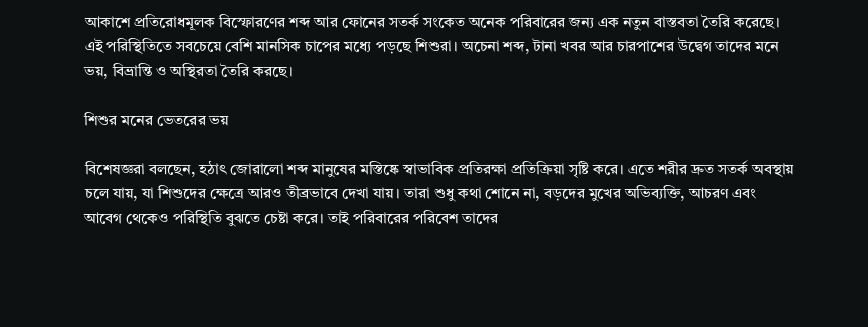আকাশে প্রতিরোধমূলক বিস্ফোরণের শব্দ আর ফোনের সতর্ক সংকেত অনেক পরিবারের জন্য এক নতুন বাস্তবতা তৈরি করেছে। এই পরিস্থিতিতে সবচেয়ে বেশি মানসিক চাপের মধ্যে পড়ছে শিশুরা। অচেনা শব্দ, টানা খবর আর চারপাশের উদ্বেগ তাদের মনে ভয়, বিভ্রান্তি ও অস্থিরতা তৈরি করছে।

শিশুর মনের ভেতরের ভয়

বিশেষজ্ঞরা বলছেন, হঠাৎ জোরালো শব্দ মানুষের মস্তিষ্কে স্বাভাবিক প্রতিরক্ষা প্রতিক্রিয়া সৃষ্টি করে। এতে শরীর দ্রুত সতর্ক অবস্থায় চলে যায়, যা শিশুদের ক্ষেত্রে আরও তীব্রভাবে দেখা যায়। তারা শুধু কথা শোনে না, বড়দের মুখের অভিব্যক্তি, আচরণ এবং আবেগ থেকেও পরিস্থিতি বুঝতে চেষ্টা করে। তাই পরিবারের পরিবেশ তাদের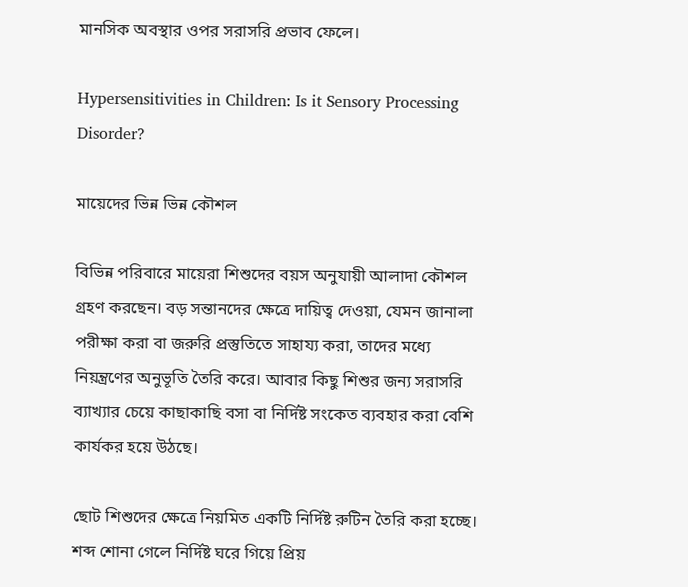মানসিক অবস্থার ওপর সরাসরি প্রভাব ফেলে।

Hypersensitivities in Children: Is it Sensory Processing Disorder?

মায়েদের ভিন্ন ভিন্ন কৌশল

বিভিন্ন পরিবারে মায়েরা শিশুদের বয়স অনুযায়ী আলাদা কৌশল গ্রহণ করছেন। বড় সন্তানদের ক্ষেত্রে দায়িত্ব দেওয়া, যেমন জানালা পরীক্ষা করা বা জরুরি প্রস্তুতিতে সাহায্য করা, তাদের মধ্যে নিয়ন্ত্রণের অনুভূতি তৈরি করে। আবার কিছু শিশুর জন্য সরাসরি ব্যাখ্যার চেয়ে কাছাকাছি বসা বা নির্দিষ্ট সংকেত ব্যবহার করা বেশি কার্যকর হয়ে উঠছে।

ছোট শিশুদের ক্ষেত্রে নিয়মিত একটি নির্দিষ্ট রুটিন তৈরি করা হচ্ছে। শব্দ শোনা গেলে নির্দিষ্ট ঘরে গিয়ে প্রিয়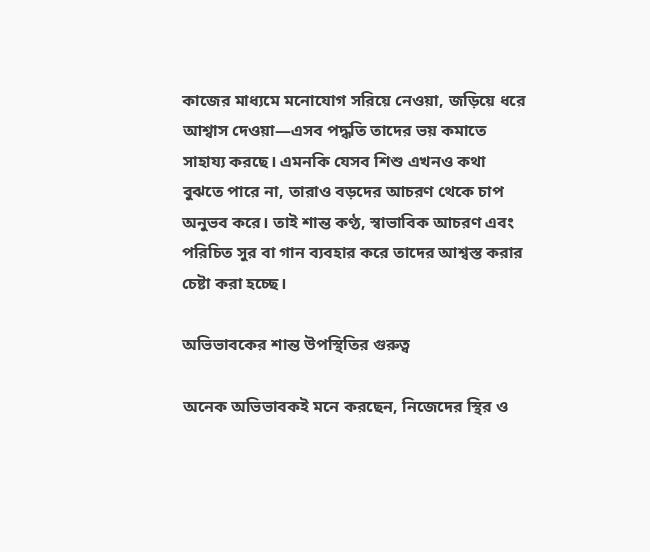কাজের মাধ্যমে মনোযোগ সরিয়ে নেওয়া, জড়িয়ে ধরে আশ্বাস দেওয়া—এসব পদ্ধতি তাদের ভয় কমাতে সাহায্য করছে। এমনকি যেসব শিশু এখনও কথা বুঝতে পারে না, তারাও বড়দের আচরণ থেকে চাপ অনুভব করে। তাই শান্ত কণ্ঠ, স্বাভাবিক আচরণ এবং পরিচিত সুর বা গান ব্যবহার করে তাদের আশ্বস্ত করার চেষ্টা করা হচ্ছে।

অভিভাবকের শান্ত উপস্থিতির গুরুত্ব

অনেক অভিভাবকই মনে করছেন, নিজেদের স্থির ও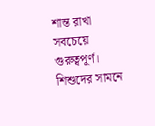শান্ত রাখা সবচেয়ে গুরুত্বপূর্ণ। শিশুদের সামনে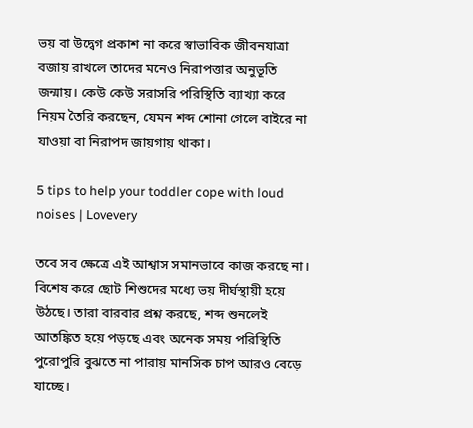ভয় বা উদ্বেগ প্রকাশ না করে স্বাভাবিক জীবনযাত্রা বজায় রাখলে তাদের মনেও নিরাপত্তার অনুভূতি জন্মায়। কেউ কেউ সরাসরি পরিস্থিতি ব্যাখ্যা করে নিয়ম তৈরি করছেন, যেমন শব্দ শোনা গেলে বাইরে না যাওয়া বা নিরাপদ জায়গায় থাকা।

5 tips to help your toddler cope with loud noises | Lovevery

তবে সব ক্ষেত্রে এই আশ্বাস সমানভাবে কাজ করছে না। বিশেষ করে ছোট শিশুদের মধ্যে ভয় দীর্ঘস্থায়ী হয়ে উঠছে। তারা বারবার প্রশ্ন করছে, শব্দ শুনলেই আতঙ্কিত হয়ে পড়ছে এবং অনেক সময় পরিস্থিতি পুরোপুরি বুঝতে না পারায় মানসিক চাপ আরও বেড়ে যাচ্ছে।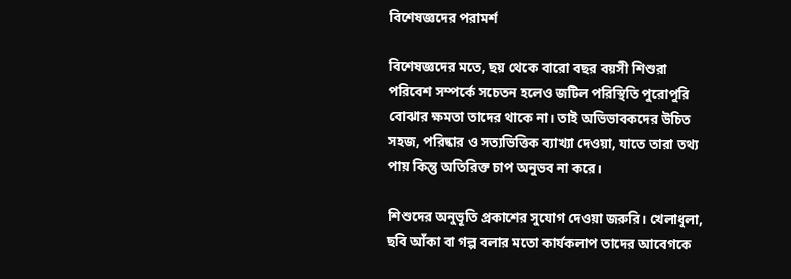বিশেষজ্ঞদের পরামর্শ

বিশেষজ্ঞদের মতে, ছয় থেকে বারো বছর বয়সী শিশুরা পরিবেশ সম্পর্কে সচেতন হলেও জটিল পরিস্থিতি পুরোপুরি বোঝার ক্ষমতা তাদের থাকে না। তাই অভিভাবকদের উচিত সহজ, পরিষ্কার ও সত্যভিত্তিক ব্যাখ্যা দেওয়া, যাতে তারা তথ্য পায় কিন্তু অতিরিক্ত চাপ অনুভব না করে।

শিশুদের অনুভূতি প্রকাশের সুযোগ দেওয়া জরুরি। খেলাধুলা, ছবি আঁকা বা গল্প বলার মতো কার্যকলাপ তাদের আবেগকে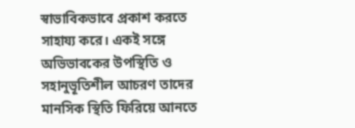স্বাভাবিকভাবে প্রকাশ করতে সাহায্য করে। একই সঙ্গে অভিভাবকের উপস্থিতি ও সহানুভূতিশীল আচরণ তাদের মানসিক স্থিতি ফিরিয়ে আনতে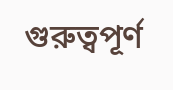গুরুত্বপূর্ণ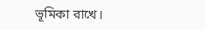ভূমিকা রাখে।